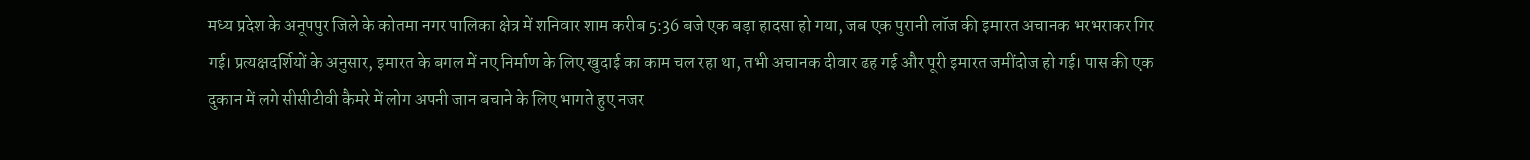मध्य प्रदेश के अनूपपुर जिले के कोतमा नगर पालिका क्षेत्र में शनिवार शाम करीब 5:36 बजे एक बड़ा हादसा हो गया, जब एक पुरानी लॉज की इमारत अचानक भरभराकर गिर गई। प्रत्यक्षदर्शियों के अनुसार, इमारत के बगल में नए निर्माण के लिए खुदाई का काम चल रहा था, तभी अचानक दीवार ढह गई और पूरी इमारत जमींदोज हो गई। पास की एक दुकान में लगे सीसीटीवी कैमरे में लोग अपनी जान बचाने के लिए भागते हुए नजर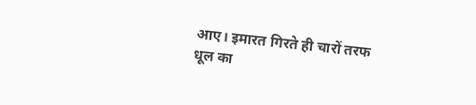आए। इमारत गिरते ही चारों तरफ धूल का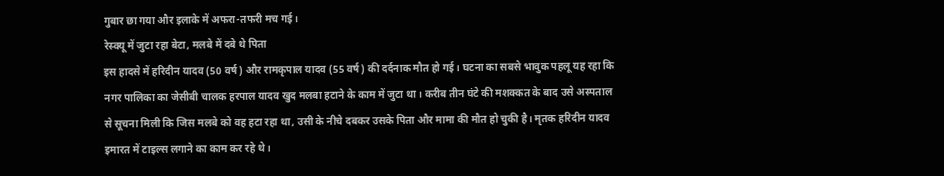गुबार छा गया और इलाके में अफरा-तफरी मच गई।
रेस्क्यू में जुटा रहा बेटा, मलबे में दबे थे पिता
इस हादसे में हरिदीन यादव (50 वर्ष) और रामकृपाल यादव (55 वर्ष) की दर्दनाक मौत हो गई। घटना का सबसे भावुक पहलू यह रहा कि नगर पालिका का जेसीबी चालक हरपाल यादव खुद मलबा हटाने के काम में जुटा था। करीब तीन घंटे की मशक्कत के बाद उसे अस्पताल से सूचना मिली कि जिस मलबे को वह हटा रहा था, उसी के नीचे दबकर उसके पिता और मामा की मौत हो चुकी है। मृतक हरिदीन यादव इमारत में टाइल्स लगाने का काम कर रहे थे।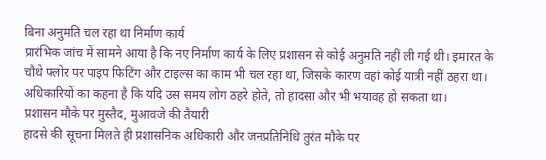बिना अनुमति चल रहा था निर्माण कार्य
प्रारंभिक जांच में सामने आया है कि नए निर्माण कार्य के लिए प्रशासन से कोई अनुमति नहीं ली गई थी। इमारत के चौथे फ्लोर पर पाइप फिटिंग और टाइल्स का काम भी चल रहा था, जिसके कारण वहां कोई यात्री नहीं ठहरा था। अधिकारियों का कहना है कि यदि उस समय लोग ठहरे होते, तो हादसा और भी भयावह हो सकता था।
प्रशासन मौके पर मुस्तैद, मुआवजे की तैयारी
हादसे की सूचना मिलते ही प्रशासनिक अधिकारी और जनप्रतिनिधि तुरंत मौके पर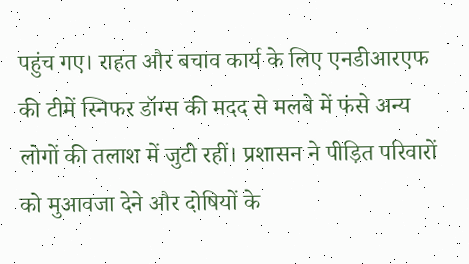पहुंच गए। राहत और बचाव कार्य के लिए एनडीआरएफ की टीमें स्निफर डॉग्स की मदद से मलबे में फंसे अन्य लोगों की तलाश में जुटी रहीं। प्रशासन ने पीड़ित परिवारों को मुआवजा देने और दोषियों के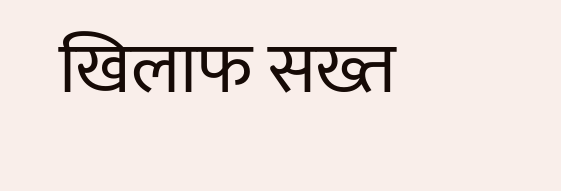खिलाफ सख्त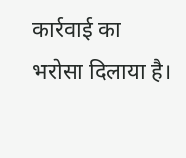कार्रवाई का भरोसा दिलाया है।